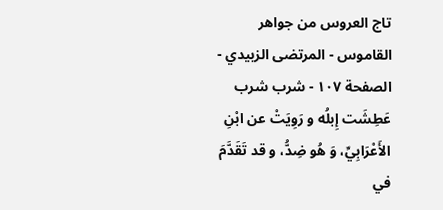تاج العروس من جواهر القاموس - المرتضى الزبيدي - الصفحة ١٠٧ - شرب شرب
عَطِشَت إِبلُه و رَوِيَتْ عن ابْنِ الأَعْرَابِيِّ، وَ هُو ضِدُّ، و قد تَقَدَّمَ في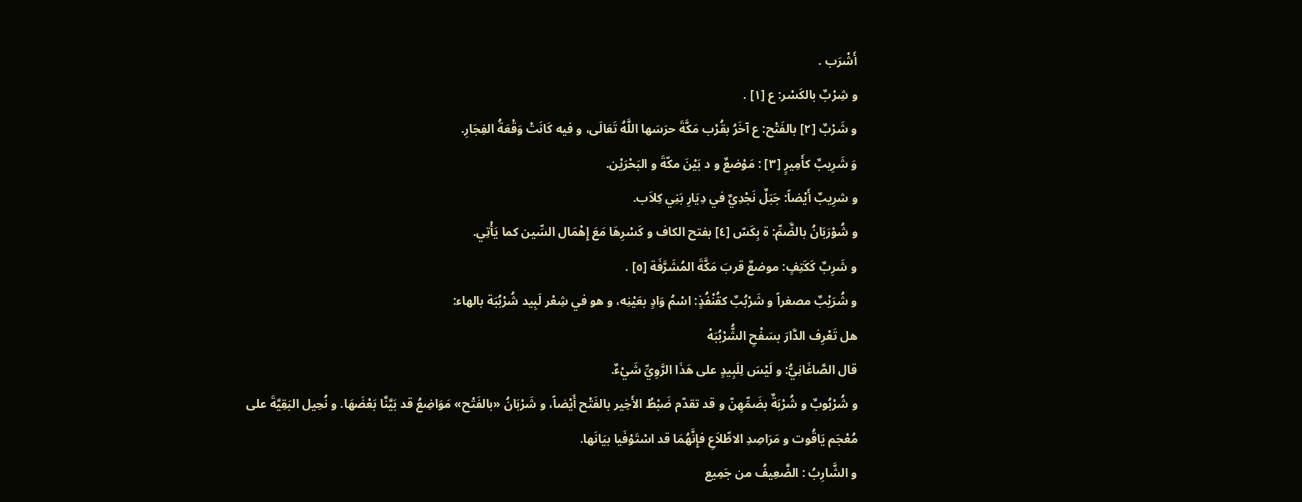أَشْرَب .
و شِرْبٌ بالكَسْر: ع [١] .
و شَرْبٌ [٢] بالفَتْح: ع آخَرُ بقُرْب مَكَّةَ حرَسَها اللَّهُ تَعَالَى، و فيه كَانَتْ وَقْعَةُ الفِجَارِ.
وَ شَرِيبٌ كأَمِيرٍ [٣] : مَوْضعٌ و د بَيْنَ مكّةَ و البَحْرَيْن.
و شرِيبٌ أَيْضاً: جَبَلٌ نَجْدِيٌ في دِيَارِ بَنِي كِلاَب.
و شُوْرَبَانُ بالضَّمِّ: ة بِكَسّ [٤] بفتح الكاف و كَسْرِهَا مَعَ إِهْمَال السِّين كما يَأْتِي.
و شَرِبٌ كَكَتِفٍ: موضعٌ قربَ مَكَّةَ المُشَرَّفَة [٥] .
و شُرَيْبٌ مصغراً و شَرْبُبٌ كقُنْفُذٍ: اسْمُ وَادٍ بعَيْنِه، و هو في شِعْر لَبِيد شُرْبُبَة بالهاء:
هل تَعْرِف الدَّارَ بسَفْحِ الشُّرْبُبَهْ
قال الصَّاغَانِيُّ: و لَيْسَ لِلَبِيدٍ على هَذَا الرَّوِيِّ شَيْءٌ.
و شُرْبُوبٌ و شُرْبَةٌ بضَمِّهِنّ و قد تقدّم ضَبْطُ الأَخِير بالفَتْح أَيْضاً، و شَرْبَانُ «بالفَتْح» مَوَاضِعُ قد بَيَّنَّا بَعْضَهَا. و نُحِيل البَقِيَّةَ على مُعْجَم يَاقُوت و مَرَاصِدِ الاطِّلاَعِ فإِنَّهُمَا قد اسْتَوْفَيا بيَانَها.
و الشَّارِبُ : الضَّعِيفُ من جَمِيع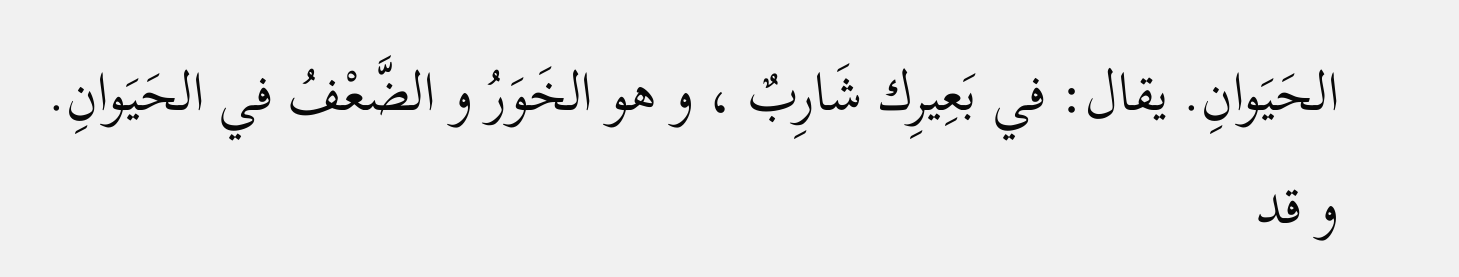الحَيَوانِ. يقال: في بَعِيرِك شَارِبٌ ، و هو الخَوَرُ و الضَّعْفُ في الحَيَوانِ. و قد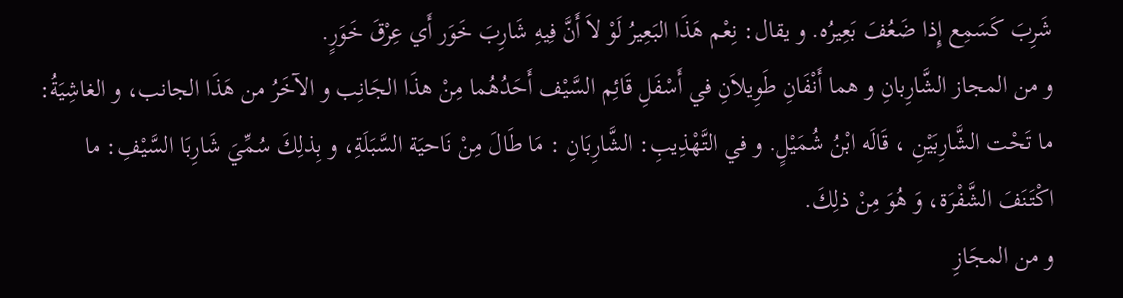شَرِبَ كَسَمِع إِذا ضَعُفَ بَعِيرُه. و يقال: نِعْم هَذَا البَعِيرُ لَوْ لاَ أَنَّ فِيهِ شَارِبَ خَوَر أَي عِرْقَ خَوَرٍ.
و من المجاز الشَّارِبانِ و هما أَنْفَانِ طَوِيلاَنِ في أَسْفَلِ قَائِم السَّيْف أَحَدُهُما مِنْ هذَا الجَانِب و الآخَرُ من هَذَا الجانب، و الغاشِيَةُ: ما تَحْت الشَّارِبَيْنِ ، قَالَه ابْنُ شُمَيْلٍ. و في التَّهْذِيبِ: الشَّارِبَانِ : مَا طَالَ مِنْ نَاحيَة السَّبَلَةِ، و بِذلِكَ سُمِّيَ شَارِبَا السَّيْفِ: ما اكْتَنَفَ الشَّفْرَة، وَ هُوَ مِنْ ذلِكَ.
و من المجَازِ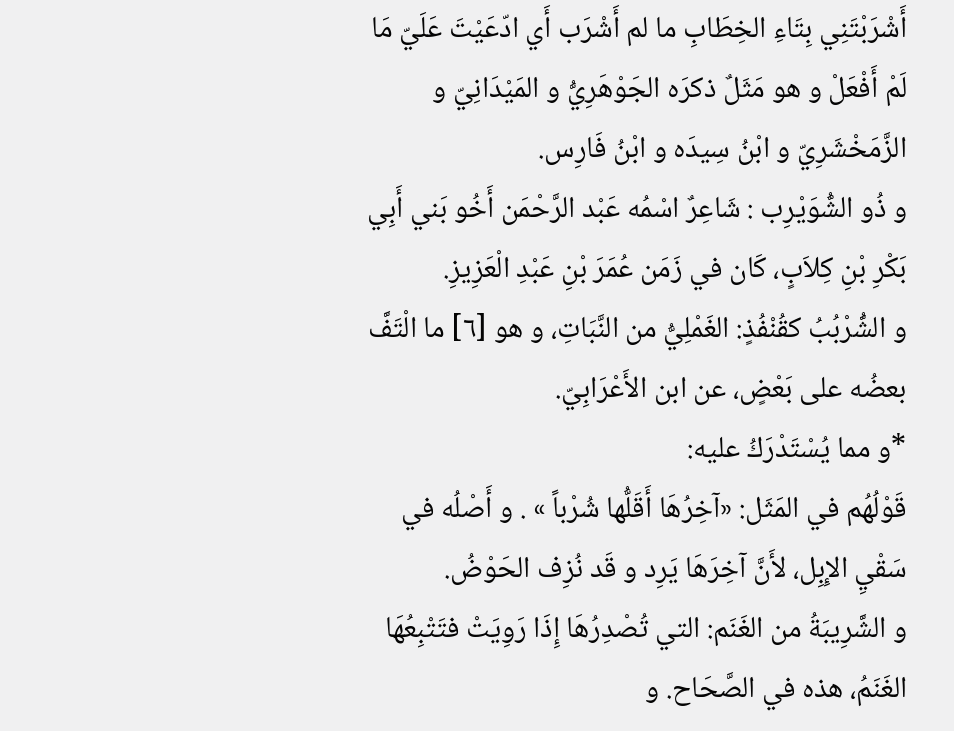أَشْرَبْتَنِي بِتَاءِ الخِطَابِ ما لم أَشْرَب أَي ادّعَيْتَ عَلَيّ مَا لَمْ أَفْعَلْ و هو مَثَلٌ ذكرَه الجَوْهَرِيُّ و المَيْدَانِيّ و الزَّمَخْشَرِيّ و ابْنُ سِيدَه و ابْنُ فَارِس.
و ذُو الشُّوَيْرِب : شَاعِرٌ اسْمُه عَبْد الرَّحْمَن أَخُو بَني أَبِي بَكْرِ بْنِ كِلاَبٍ، كَان في زَمَن عُمَرَ بْنِ عَبْدِ الْعَزِيزِ.
و الشُّرْبُبُ كقُنْفُذٍ: الغَمْلِيُّ من النَّبَاتِ، و هو [٦] ما الْتَفَّ بعضُه على بَعْضٍ، عن ابن الأَعْرَابِيّ.
*و مما يُسْتَدْرَكُ عليه:
قَوْلُهُم في المَثَل: «آخِرُهَا أَقَلُّها شُرْباً » . و أَصْلُه في سَقْيِ الإِبِل، لأَنَّ آخِرَهَا يَرِد و قَد نُزِف الحَوْضُ.
و الشَّرِيبَةُ من الغَنَم: التي تُصْدِرُهَا إِذَا رَوِيَتْ فتَتْبِعُهَا الغَنَمُ، هذه في الصَّحَاح. و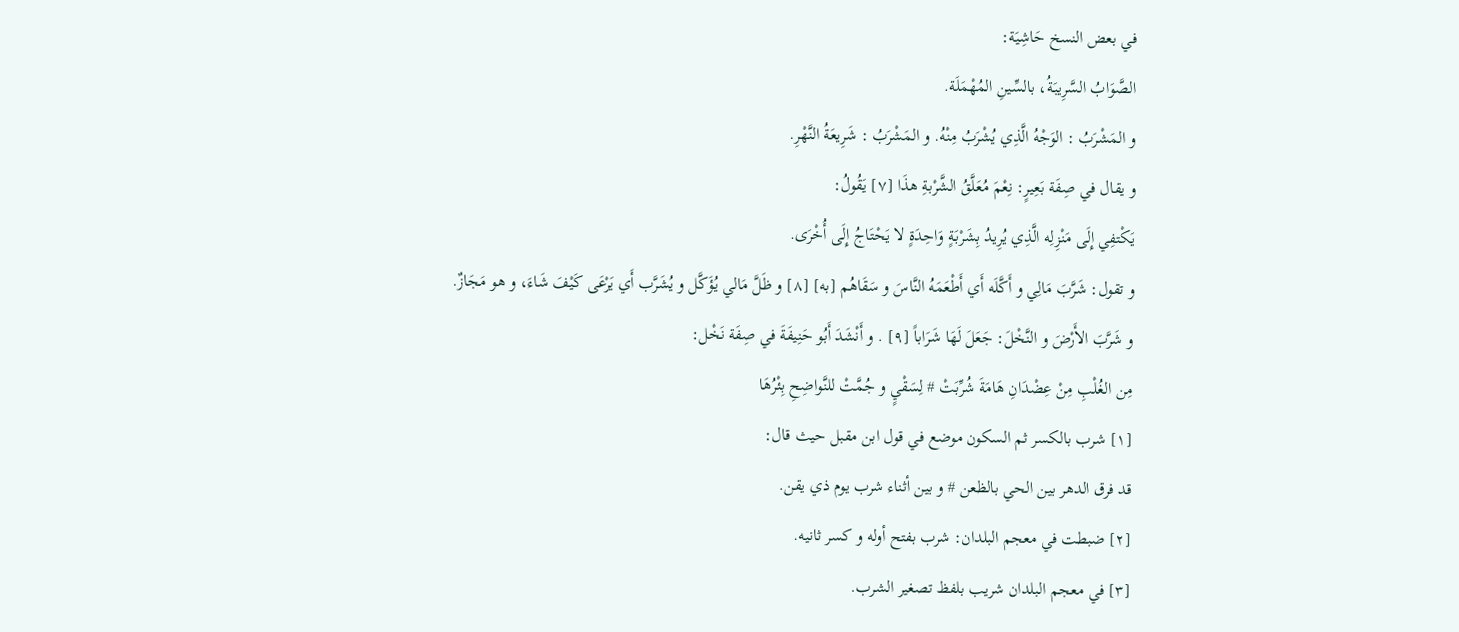في بعض النسخ حَاشِيَة:
الصَّوَابُ السَّرِيبَةُ، بالسِّينِ المُهْمَلَة.
و المَشْرَبُ : الوَجْهُ الَّذِي يُشْرَبُ مِنْهُ. و المَشْرَبُ : شَرِيعَةُ النَّهْرِ.
و يقال في صِفَة بَعِيرٍ: نِعْمَ مُعَلَّقُ الشَّرْبةِ هذَا [٧] يَقُولُ:
يَكْتفِي إِلَى مَنْزِلِه الَّذِي يُرِيدُ بِشَرْبَةٍ وَاحِدَةٍ لا يَحْتَاجُ إِلَى أُخْرَى.
و تقول: شَرَّبَ مَالِي و أَكَّلَه أَي أَطْعَمَهُ النَّاسَ و سَقَاهُم [به] [٨] و ظَلَّ مَالي يُؤَكَّل و يُشَرَّب أَي يَرْعَى كَيْفَ شَاءَ، و هو مَجَازٌ.
و شَرَّبَ الأَرْضَ و النَّخْلَ: جَعَلَ لَهَا شَرَاباً [٩] . و أَنْشَدَ أَبُو حَنِيفَةَ في صِفَة نَخْل:
مِن الغُلْبِ مِنْ عِضْدَانِ هَامَةَ شُرِّبَتْ # لِسَقْيٍ و جُمَّتْ للنَّواضِحِ بِئْرُهَا
[١] شرب بالكسر ثم السكون موضع في قول ابن مقبل حيث قال:
قد فرق الدهر بين الحي بالظعن # و بين أثناء شرب يوم ذي يقن.
[٢] ضبطت في معجم البلدان: شرب بفتح أوله و كسر ثانيه.
[٣] في معجم البلدان شريب بلفظ تصغير الشرب.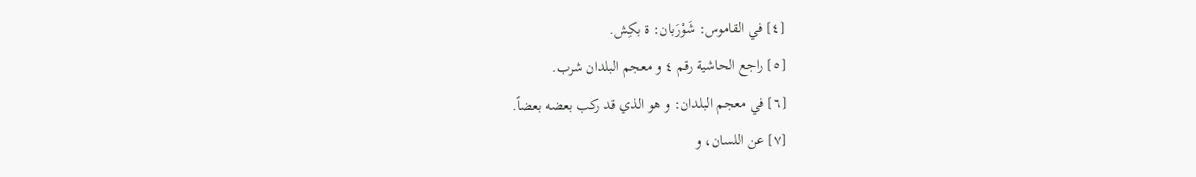[٤] في القاموس: شَوْرَبان: ة بكِش.
[٥] راجع الحاشية رقم ٤ و معجم البلدان شرب.
[٦] في معجم البلدان: و هو الذي قد ركب بعضه بعضاً.
[٧] عن اللسان، و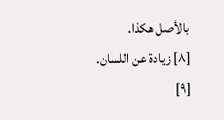بالأصل هكذا.
[٨] زيادة عن اللسان.
[٩]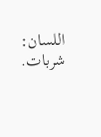اللسان: شربات.